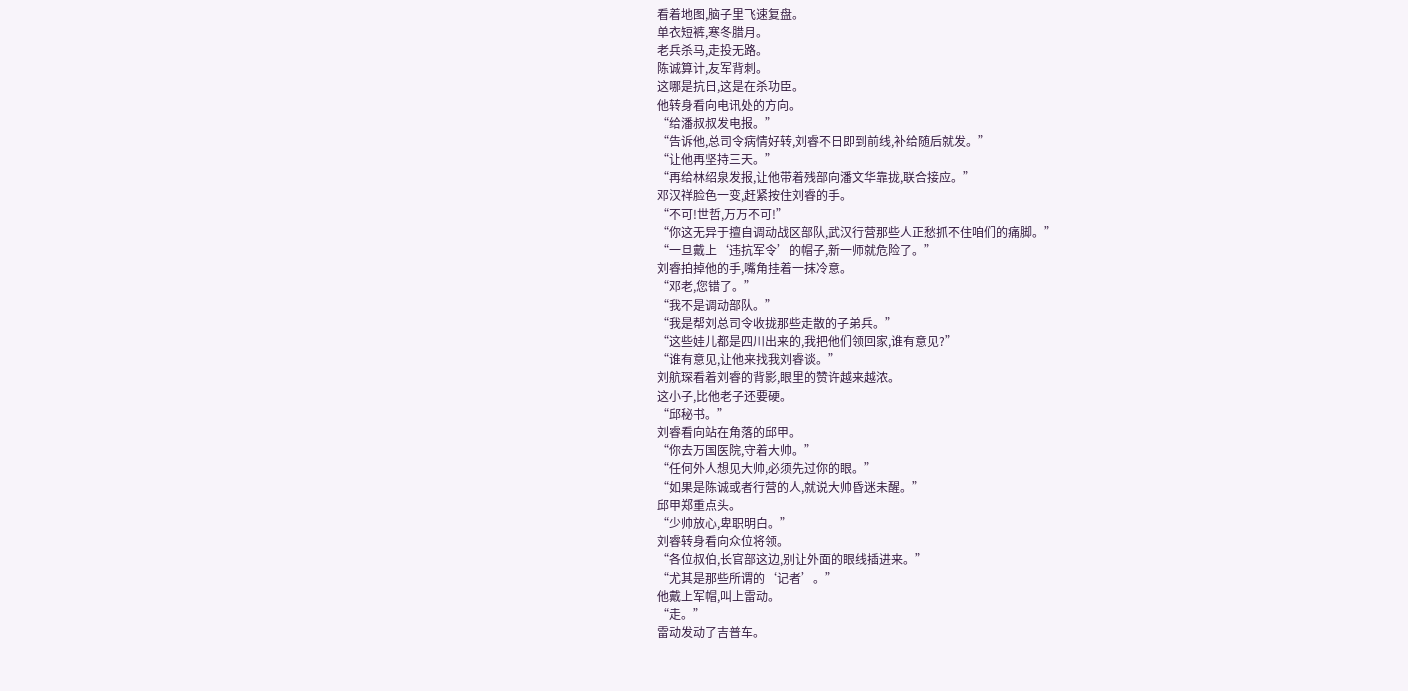看着地图,脑子里飞速复盘。
单衣短裤,寒冬腊月。
老兵杀马,走投无路。
陈诚算计,友军背刺。
这哪是抗日,这是在杀功臣。
他转身看向电讯处的方向。
“给潘叔叔发电报。”
“告诉他,总司令病情好转,刘睿不日即到前线,补给随后就发。”
“让他再坚持三天。”
“再给林绍泉发报,让他带着残部向潘文华靠拢,联合接应。”
邓汉祥脸色一变,赶紧按住刘睿的手。
“不可!世哲,万万不可!”
“你这无异于擅自调动战区部队,武汉行营那些人正愁抓不住咱们的痛脚。”
“一旦戴上‘违抗军令’的帽子,新一师就危险了。”
刘睿拍掉他的手,嘴角挂着一抹冷意。
“邓老,您错了。”
“我不是调动部队。”
“我是帮刘总司令收拢那些走散的子弟兵。”
“这些娃儿都是四川出来的,我把他们领回家,谁有意见?”
“谁有意见,让他来找我刘睿谈。”
刘航琛看着刘睿的背影,眼里的赞许越来越浓。
这小子,比他老子还要硬。
“邱秘书。”
刘睿看向站在角落的邱甲。
“你去万国医院,守着大帅。”
“任何外人想见大帅,必须先过你的眼。”
“如果是陈诚或者行营的人,就说大帅昏迷未醒。”
邱甲郑重点头。
“少帅放心,卑职明白。”
刘睿转身看向众位将领。
“各位叔伯,长官部这边,别让外面的眼线插进来。”
“尤其是那些所谓的‘记者’。”
他戴上军帽,叫上雷动。
“走。”
雷动发动了吉普车。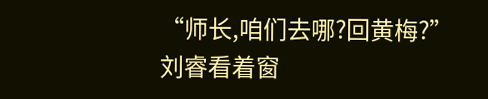“师长,咱们去哪?回黄梅?”
刘睿看着窗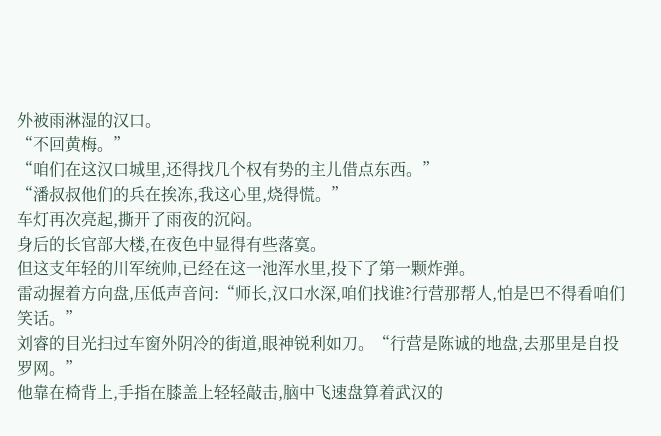外被雨淋湿的汉口。
“不回黄梅。”
“咱们在这汉口城里,还得找几个权有势的主儿借点东西。”
“潘叔叔他们的兵在挨冻,我这心里,烧得慌。”
车灯再次亮起,撕开了雨夜的沉闷。
身后的长官部大楼,在夜色中显得有些落寞。
但这支年轻的川军统帅,已经在这一池浑水里,投下了第一颗炸弹。
雷动握着方向盘,压低声音问:“师长,汉口水深,咱们找谁?行营那帮人,怕是巴不得看咱们笑话。”
刘睿的目光扫过车窗外阴冷的街道,眼神锐利如刀。“行营是陈诚的地盘,去那里是自投罗网。”
他靠在椅背上,手指在膝盖上轻轻敲击,脑中飞速盘算着武汉的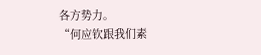各方势力。
“何应钦跟我们素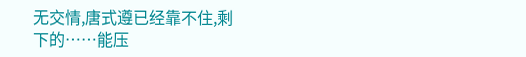无交情,唐式遵已经靠不住,剩下的……能压